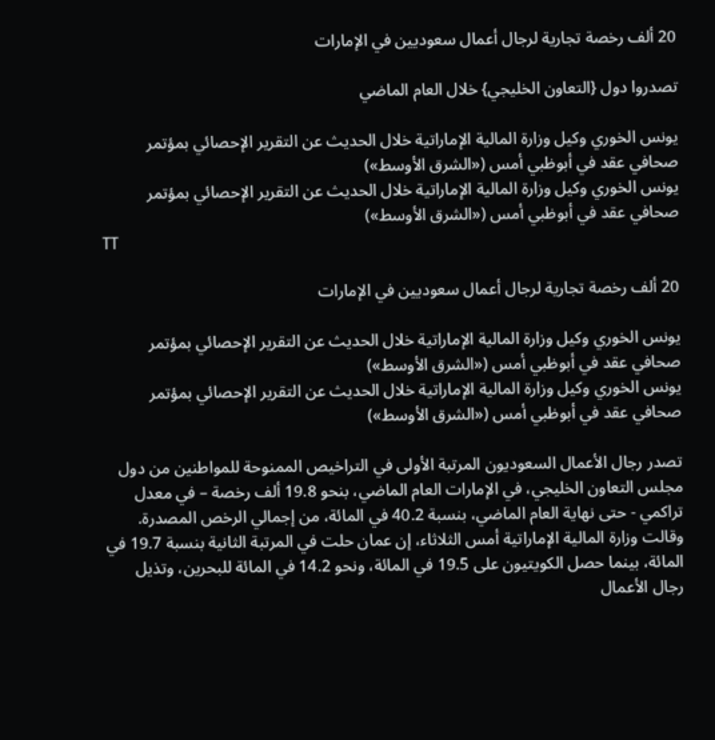20 ألف رخصة تجارية لرجال أعمال سعوديين في الإمارات

تصدروا دول {التعاون الخليجي} خلال العام الماضي

يونس الخوري وكيل وزارة المالية الإماراتية خلال الحديث عن التقرير الإحصائي بمؤتمر صحافي عقد في أبوظبي أمس («الشرق الأوسط»)
يونس الخوري وكيل وزارة المالية الإماراتية خلال الحديث عن التقرير الإحصائي بمؤتمر صحافي عقد في أبوظبي أمس («الشرق الأوسط»)
TT

20 ألف رخصة تجارية لرجال أعمال سعوديين في الإمارات

يونس الخوري وكيل وزارة المالية الإماراتية خلال الحديث عن التقرير الإحصائي بمؤتمر صحافي عقد في أبوظبي أمس («الشرق الأوسط»)
يونس الخوري وكيل وزارة المالية الإماراتية خلال الحديث عن التقرير الإحصائي بمؤتمر صحافي عقد في أبوظبي أمس («الشرق الأوسط»)

تصدر رجال الأعمال السعوديون المرتبة الأولى في التراخيص الممنوحة للمواطنين من دول مجلس التعاون الخليجي، في الإمارات العام الماضي، بنحو 19.8 ألف رخصة – في معدل تراكمي - حتى نهاية العام الماضي، بنسبة 40.2 في المائة، من إجمالي الرخص المصدرة.
وقالت وزارة المالية الإماراتية أمس الثلاثاء، إن عمان حلت في المرتبة الثانية بنسبة 19.7 في المائة، بينما حصل الكويتيون على 19.5 في المائة، ونحو 14.2 في المائة للبحرين، وتذيل رجال الأعمال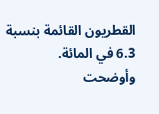القطريون القائمة بنسبة 6.3 في المائة.
وأوضحت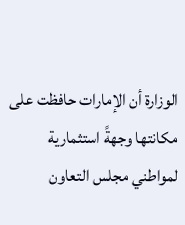الوزارة أن الإمارات حافظت على مكانتها وجهةً استثمارية لمواطني مجلس التعاون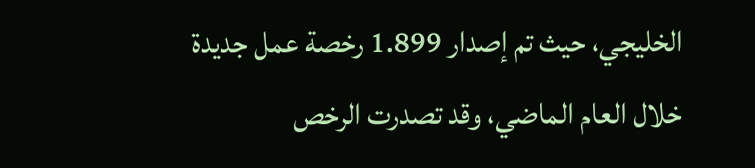الخليجي، حيث تم إصدار 1.899 رخصة عمل جديدة خلال العام الماضي، وقد تصدرت الرخص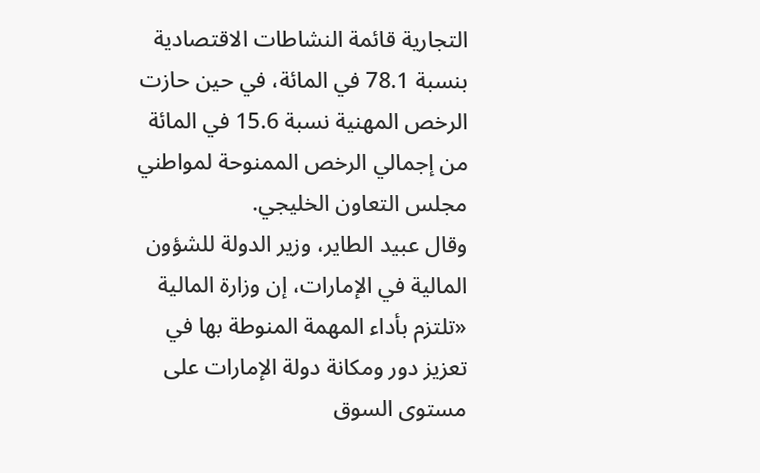التجارية قائمة النشاطات الاقتصادية بنسبة 78.1 في المائة، في حين حازت الرخص المهنية نسبة 15.6 في المائة من إجمالي الرخص الممنوحة لمواطني مجلس التعاون الخليجي.
وقال عبيد الطاير، وزير الدولة للشؤون المالية في الإمارات، إن وزارة المالية «تلتزم بأداء المهمة المنوطة بها في تعزيز دور ومكانة دولة الإمارات على مستوى السوق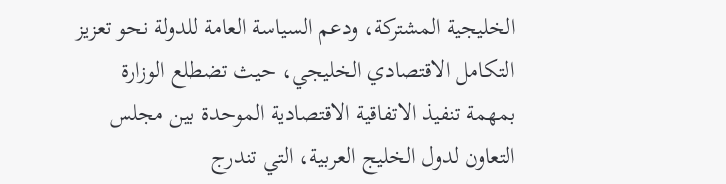الخليجية المشتركة، ودعم السياسة العامة للدولة نحو تعزيز التكامل الاقتصادي الخليجي، حيث تضطلع الوزارة بمهمة تنفيذ الاتفاقية الاقتصادية الموحدة بين مجلس التعاون لدول الخليج العربية، التي تندرج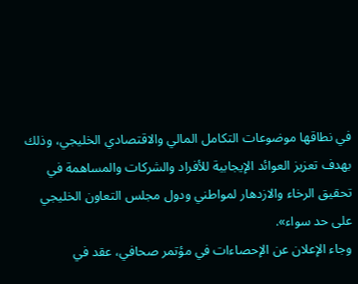في نطاقها موضوعات التكامل المالي والاقتصادي الخليجي، وذلك بهدف تعزيز العوائد الإيجابية للأفراد والشركات والمساهمة في تحقيق الرخاء والازدهار لمواطني ودول مجلس التعاون الخليجي على حد سواء».
وجاء الإعلان عن الإحصاءات في مؤتمر صحافي، عقد في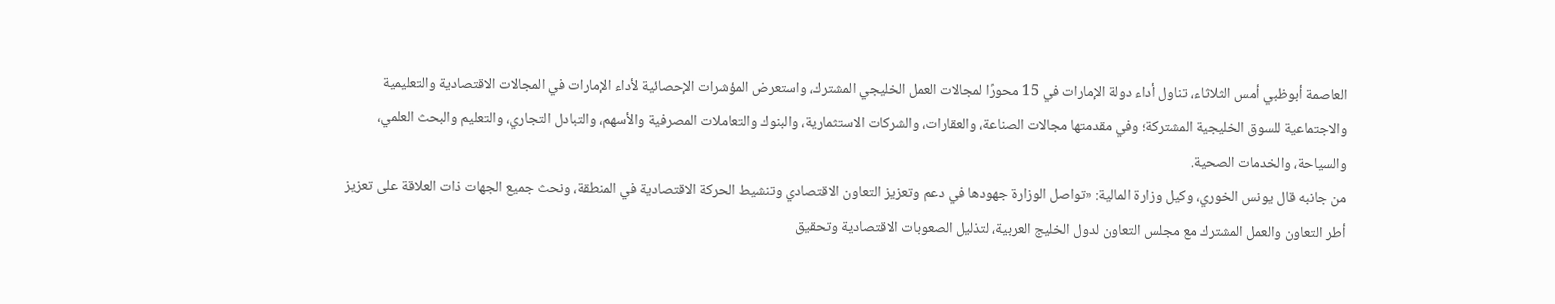العاصمة أبوظبي أمس الثلاثاء، تناول أداء دولة الإمارات في 15 محورًا لمجالات العمل الخليجي المشترك، واستعرض المؤشرات الإحصائية لأداء الإمارات في المجالات الاقتصادية والتعليمية والاجتماعية للسوق الخليجية المشتركة؛ وفي مقدمتها مجالات الصناعة، والعقارات، والشركات الاستثمارية، والبنوك والتعاملات المصرفية والأسهم، والتبادل التجاري، والتعليم والبحث العلمي، والسياحة، والخدمات الصحية.
من جانبه قال يونس الخوري، وكيل وزارة المالية: «تواصل الوزارة جهودها في دعم وتعزيز التعاون الاقتصادي وتنشيط الحركة الاقتصادية في المنطقة، ونحث جميع الجهات ذات العلاقة على تعزيز أطر التعاون والعمل المشترك مع مجلس التعاون لدول الخليج العربية، لتذليل الصعوبات الاقتصادية وتحقيق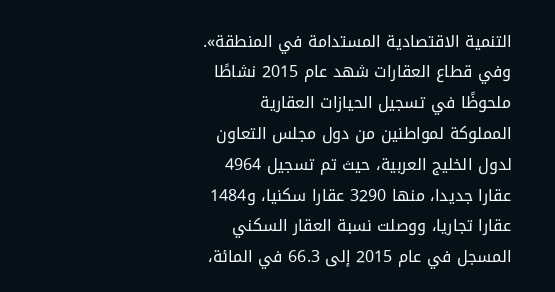التنمية الاقتصادية المستدامة في المنطقة».
وفي قطاع العقارات شهد عام 2015 نشاطًا ملحوظًا في تسجيل الحيازات العقارية المملوكة لمواطنين من دول مجلس التعاون لدول الخليج العربية، حيث تم تسجيل 4964 عقارا جديدا، منها 3290 عقارا سكنيا، و1484 عقارا تجاريا، ووصلت نسبة العقار السكني المسجل في عام 2015 إلى 66.3 في المائة،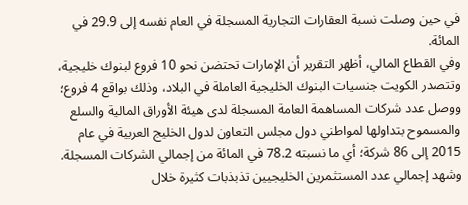في حين وصلت نسبة العقارات التجارية المسجلة في العام نفسه إلى 29.9 في المائة.
وفي القطاع المالي، أظهر التقرير أن الإمارات تحتضن نحو 10 فروع لبنوك خليجية، وتتصدر الكويت جنسيات البنوك الخليجية العاملة في البلاد، وذلك بواقع 4 فروع؛ ووصل عدد شركات المساهمة العامة المسجلة لدى هيئة الأوراق المالية والسلع والمسموح بتداولها لمواطني دول مجلس التعاون لدول الخليج العربية في عام 2015 إلى 86 شركة؛ أي ما نسبته 78.2 في المائة من إجمالي الشركات المسجلة.
وشهد إجمالي عدد المستثمرين الخليجيين تذبذبات كثيرة خلال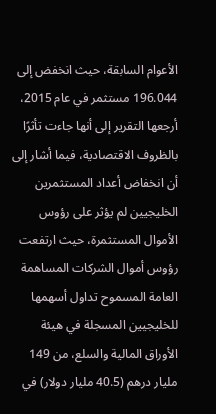الأعوام السابقة، حيث انخفض إلى 196.044 مستثمر في عام 2015، أرجعها التقرير إلى أنها جاءت تأثرًا بالظروف الاقتصادية، فيما أشار إلى أن انخفاض أعداد المستثمرين الخليجيين لم يؤثر على رؤوس الأموال المستثمرة، حيث ارتفعت رؤوس أموال الشركات المساهمة العامة المسموح تداول أسهمها للخليجيين المسجلة في هيئة الأوراق المالية والسلع، من 149 مليار درهم (40.5 مليار دولار) في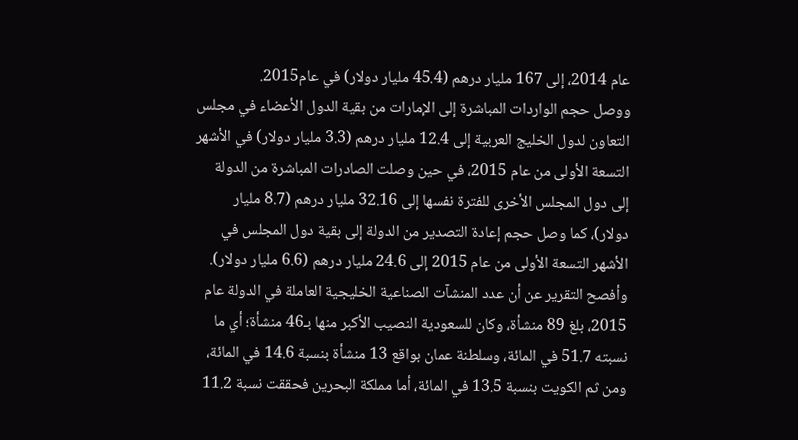عام 2014، إلى 167 مليار درهم (45.4 مليار دولار) في عام2015.
ووصل حجم الواردات المباشرة إلى الإمارات من بقية الدول الأعضاء في مجلس التعاون لدول الخليج العربية إلى 12.4 مليار درهم (3.3 مليار دولار) في الأشهر التسعة الأولى من عام 2015، في حين وصلت الصادرات المباشرة من الدولة إلى دول المجلس الأخرى للفترة نفسها إلى 32.16 مليار درهم (8.7 مليار دولار)، كما وصل حجم إعادة التصدير من الدولة إلى بقية دول المجلس في الأشهر التسعة الأولى من عام 2015 إلى 24.6 مليار درهم (6.6 مليار دولار).
وأفصح التقرير عن أن عدد المنشآت الصناعية الخليجية العاملة في الدولة عام 2015، بلغ 89 منشأة، وكان للسعودية النصيب الأكبر منها بـ46 منشأة؛ أي ما نسبته 51.7 في المائة، وسلطنة عمان بواقع 13 منشأة بنسبة 14.6 في المائة، ومن ثم الكويت بنسبة 13.5 في المائة، أما مملكة البحرين فحققت نسبة 11.2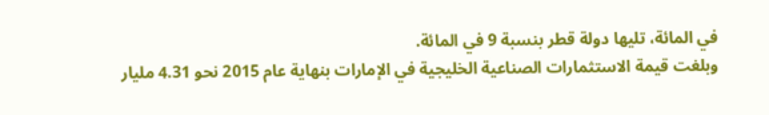في المائة، تليها دولة قطر بنسبة 9 في المائة.
وبلغت قيمة الاستثمارات الصناعية الخليجية في الإمارات بنهاية عام 2015 نحو 4.31 مليار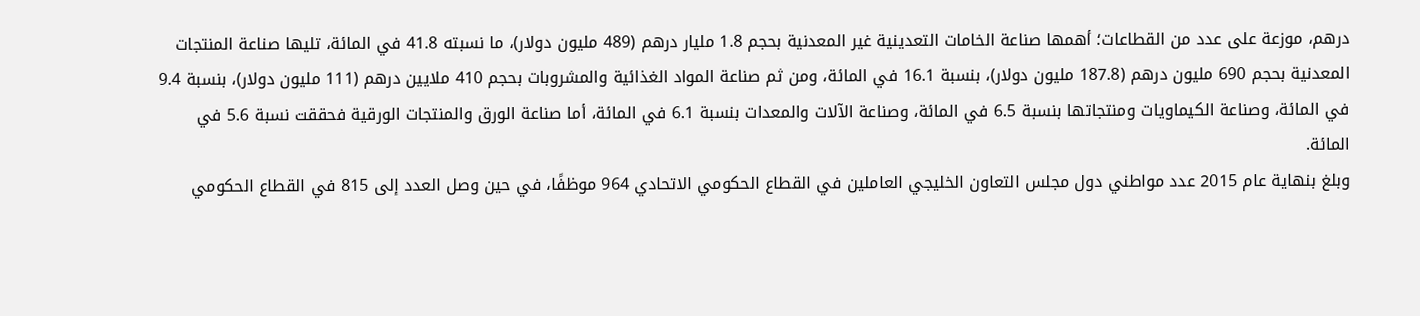درهم، موزعة على عدد من القطاعات؛ أهمها صناعة الخامات التعدينية غير المعدنية بحجم 1.8 مليار درهم (489 مليون دولار)، ما نسبته 41.8 في المائة، تليها صناعة المنتجات المعدنية بحجم 690 مليون درهم (187.8 مليون دولار)، بنسبة 16.1 في المائة، ومن ثم صناعة المواد الغذائية والمشروبات بحجم 410 ملايين درهم (111 مليون دولار)، بنسبة 9.4 في المائة، وصناعة الكيماويات ومنتجاتها بنسبة 6.5 في المائة، وصناعة الآلات والمعدات بنسبة 6.1 في المائة، أما صناعة الورق والمنتجات الورقية فحققت نسبة 5.6 في المائة.
وبلغ بنهاية عام 2015 عدد مواطني دول مجلس التعاون الخليجي العاملين في القطاع الحكومي الاتحادي 964 موظفًا، في حين وصل العدد إلى 815 في القطاع الحكومي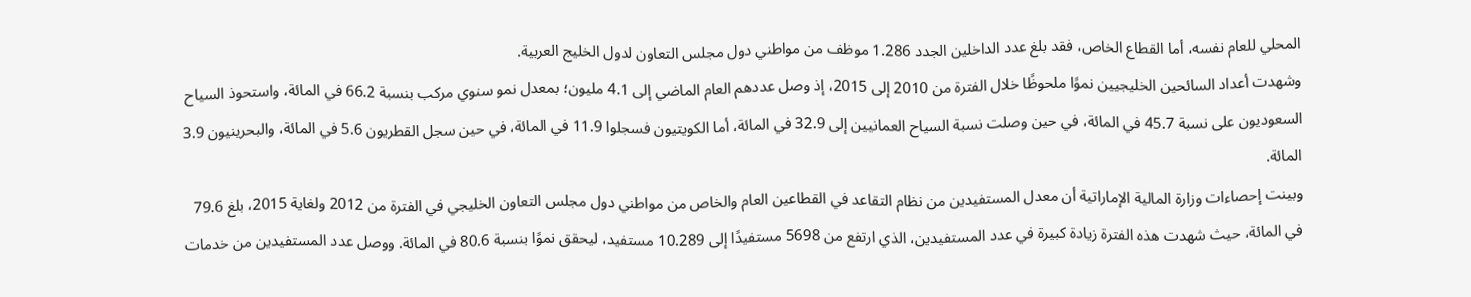المحلي للعام نفسه، أما القطاع الخاص، فقد بلغ عدد الداخلين الجدد 1.286 موظف من مواطني دول مجلس التعاون لدول الخليج العربية.
وشهدت أعداد السائحين الخليجيين نموًا ملحوظًا خلال الفترة من 2010 إلى 2015، إذ وصل عددهم العام الماضي إلى 4.1 مليون؛ بمعدل نمو سنوي مركب بنسبة 66.2 في المائة، واستحوذ السياح السعوديون على نسبة 45.7 في المائة، في حين وصلت نسبة السياح العمانيين إلى 32.9 في المائة، أما الكويتيون فسجلوا 11.9 في المائة، في حين سجل القطريون 5.6 في المائة، والبحرينيون 3.9 المائة.
وبينت إحصاءات وزارة المالية الإماراتية أن معدل المستفيدين من نظام التقاعد في القطاعين العام والخاص من مواطني دول مجلس التعاون الخليجي في الفترة من 2012 ولغاية 2015، بلغ 79.6 في المائة، حيث شهدت هذه الفترة زيادة كبيرة في عدد المستفيدين، الذي ارتفع من 5698 مستفيدًا إلى 10.289 مستفيد، ليحقق نموًا بنسبة 80.6 في المائة. ووصل عدد المستفيدين من خدمات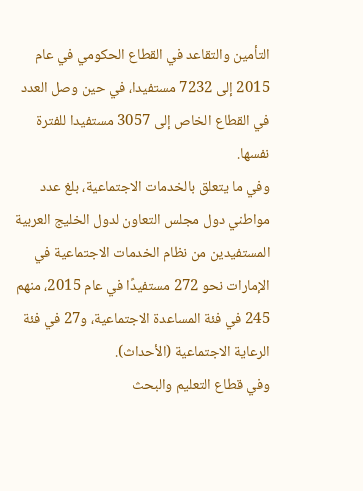التأمين والتقاعد في القطاع الحكومي في عام 2015 إلى 7232 مستفيدا، في حين وصل العدد في القطاع الخاص إلى 3057 مستفيدا للفترة نفسها.
وفي ما يتعلق بالخدمات الاجتماعية، بلغ عدد مواطني دول مجلس التعاون لدول الخليج العربية المستفيدين من نظام الخدمات الاجتماعية في الإمارات نحو 272 مستفيدًا في عام 2015، منهم 245 في فئة المساعدة الاجتماعية، و27 في فئة الرعاية الاجتماعية (الأحداث).
وفي قطاع التعليم والبحث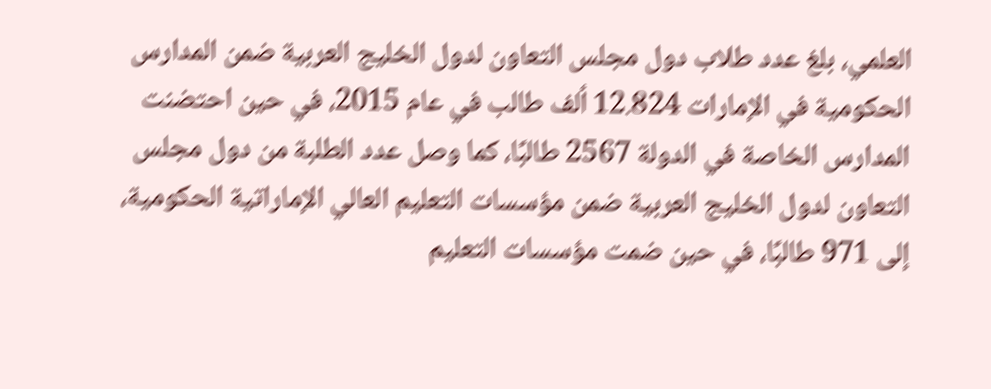العلمي، بلغ عدد طلاب دول مجلس التعاون لدول الخليج العربية ضمن المدارس الحكومية في الإمارات 12.824 ألف طالب في عام 2015، في حين احتضنت المدارس الخاصة في الدولة 2567 طالبًا، كما وصل عدد الطلبة من دول مجلس التعاون لدول الخليج العربية ضمن مؤسسات التعليم العالي الإماراتية الحكومية، إلى 971 طالبًا، في حين ضمت مؤسسات التعليم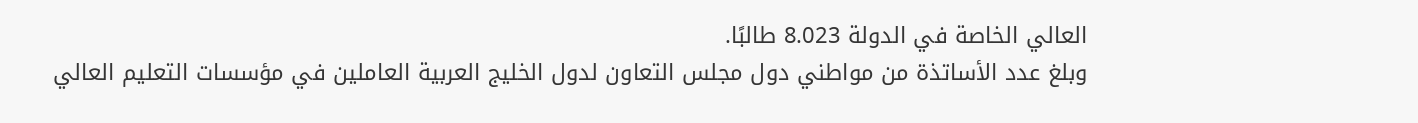العالي الخاصة في الدولة 8.023 طالبًا.
وبلغ عدد الأساتذة من مواطني دول مجلس التعاون لدول الخليج العربية العاملين في مؤسسات التعليم العالي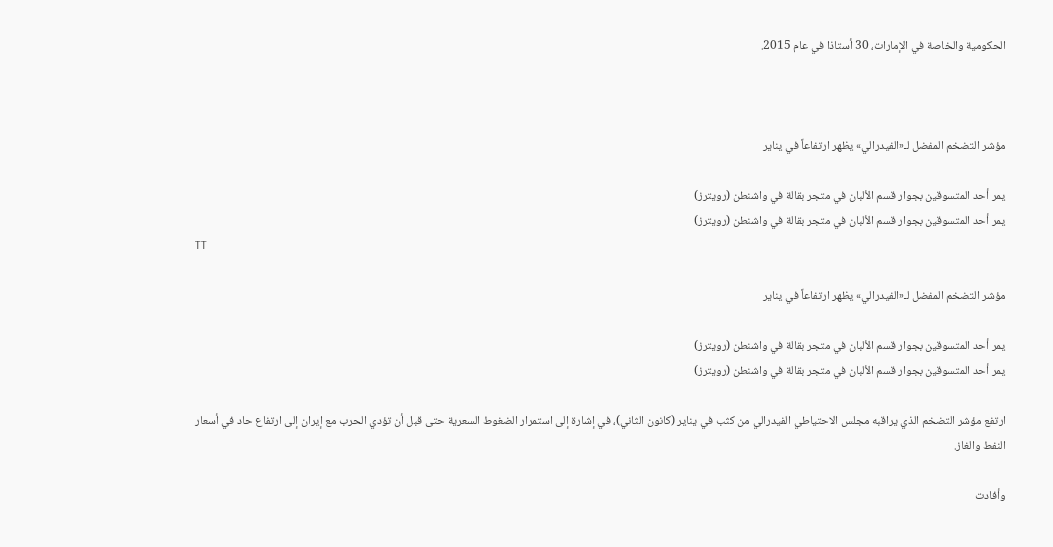الحكومية والخاصة في الإمارات، 30 أستاذا في عام 2015.



مؤشر التضخم المفضل لـ«الفيدرالي» يظهر ارتفاعاً في يناير

يمر أحد المتسوقين بجوار قسم الألبان في متجر بقالة في واشنطن (رويترز)
يمر أحد المتسوقين بجوار قسم الألبان في متجر بقالة في واشنطن (رويترز)
TT

مؤشر التضخم المفضل لـ«الفيدرالي» يظهر ارتفاعاً في يناير

يمر أحد المتسوقين بجوار قسم الألبان في متجر بقالة في واشنطن (رويترز)
يمر أحد المتسوقين بجوار قسم الألبان في متجر بقالة في واشنطن (رويترز)

ارتفع مؤشر التضخم الذي يراقبه مجلس الاحتياطي الفيدرالي من كثب في يناير (كانون الثاني)، في إشارة إلى استمرار الضغوط السعرية حتى قبل أن تؤدي الحرب مع إيران إلى ارتفاع حاد في أسعار النفط والغاز.

وأفادت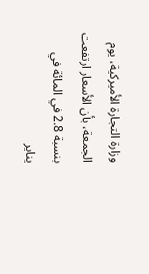وزارة التجارة الأميركية، يوم الجمعة، بأن الأسعار ارتفعت بنسبة 2.8 في المائة في يناير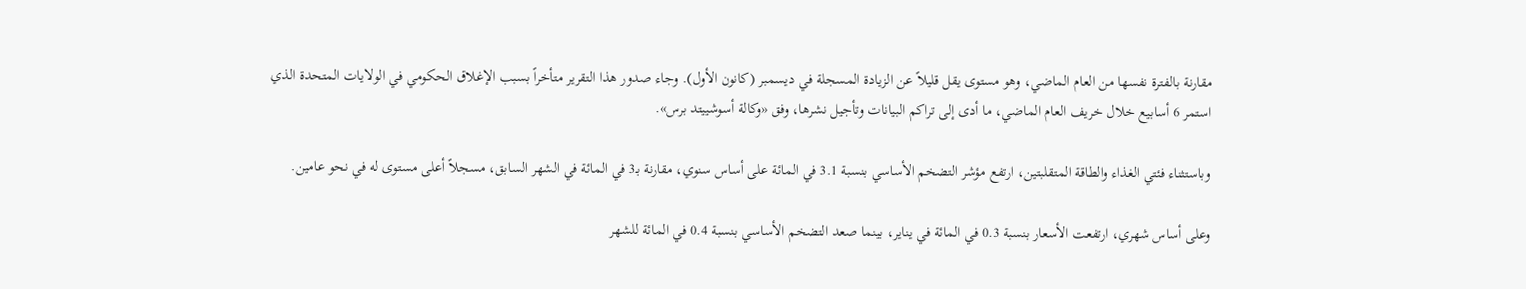مقارنة بالفترة نفسها من العام الماضي، وهو مستوى يقل قليلاً عن الزيادة المسجلة في ديسمبر (كانون الأول). وجاء صدور هذا التقرير متأخراً بسبب الإغلاق الحكومي في الولايات المتحدة الذي استمر 6 أسابيع خلال خريف العام الماضي، ما أدى إلى تراكم البيانات وتأجيل نشرها، وفق «وكالة أسوشييتد برس».

وباستثناء فئتي الغذاء والطاقة المتقلبتين، ارتفع مؤشر التضخم الأساسي بنسبة 3.1 في المائة على أساس سنوي، مقارنة بـ3 في المائة في الشهر السابق، مسجلاً أعلى مستوى له في نحو عامين.

وعلى أساس شهري، ارتفعت الأسعار بنسبة 0.3 في المائة في يناير، بينما صعد التضخم الأساسي بنسبة 0.4 في المائة للشهر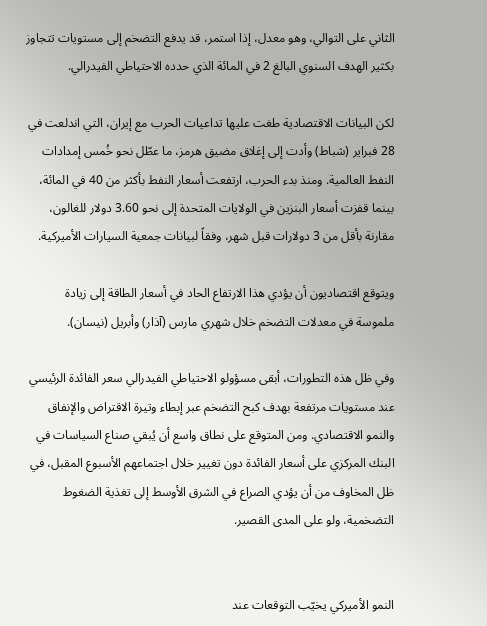الثاني على التوالي، وهو معدل، إذا استمر، قد يدفع التضخم إلى مستويات تتجاوز بكثير الهدف السنوي البالغ 2 في المائة الذي حدده الاحتياطي الفيدرالي.

لكن البيانات الاقتصادية طغت عليها تداعيات الحرب مع إيران، التي اندلعت في 28 فبراير (شباط) وأدت إلى إغلاق مضيق هرمز، ما عطّل نحو خُمس إمدادات النفط العالمية. ومنذ بدء الحرب، ارتفعت أسعار النفط بأكثر من 40 في المائة، بينما قفزت أسعار البنزين في الولايات المتحدة إلى نحو 3.60 دولار للغالون، مقارنة بأقل من 3 دولارات قبل شهر، وفقاً لبيانات جمعية السيارات الأميركية.

ويتوقع اقتصاديون أن يؤدي هذا الارتفاع الحاد في أسعار الطاقة إلى زيادة ملموسة في معدلات التضخم خلال شهري مارس (آذار) وأبريل (نيسان).

وفي ظل هذه التطورات، أبقى مسؤولو الاحتياطي الفيدرالي سعر الفائدة الرئيسي عند مستويات مرتفعة بهدف كبح التضخم عبر إبطاء وتيرة الاقتراض والإنفاق والنمو الاقتصادي. ومن المتوقع على نطاق واسع أن يُبقي صناع السياسات في البنك المركزي على أسعار الفائدة دون تغيير خلال اجتماعهم الأسبوع المقبل، في ظل المخاوف من أن يؤدي الصراع في الشرق الأوسط إلى تغذية الضغوط التضخمية، ولو على المدى القصير.


النمو الأميركي يخيّب التوقعات عند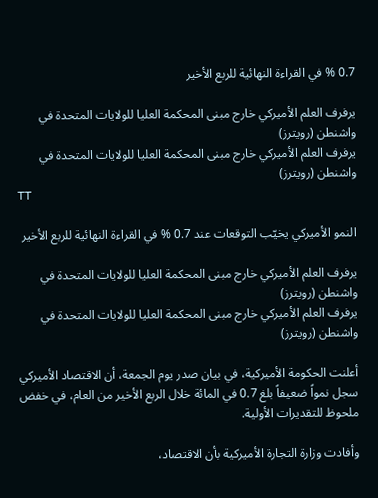0.7 % في القراءة النهائية للربع الأخير

يرفرف العلم الأميركي خارج مبنى المحكمة العليا للولايات المتحدة في واشنطن (رويترز)
يرفرف العلم الأميركي خارج مبنى المحكمة العليا للولايات المتحدة في واشنطن (رويترز)
TT

النمو الأميركي يخيّب التوقعات عند 0.7 % في القراءة النهائية للربع الأخير

يرفرف العلم الأميركي خارج مبنى المحكمة العليا للولايات المتحدة في واشنطن (رويترز)
يرفرف العلم الأميركي خارج مبنى المحكمة العليا للولايات المتحدة في واشنطن (رويترز)

أعلنت الحكومة الأميركية، في بيان صدر يوم الجمعة، أن الاقتصاد الأميركي سجل نمواً ضعيفاً بلغ 0.7 في المائة خلال الربع الأخير من العام، في خفض ملحوظ للتقديرات الأولية.

وأفادت وزارة التجارة الأميركية بأن الاقتصاد،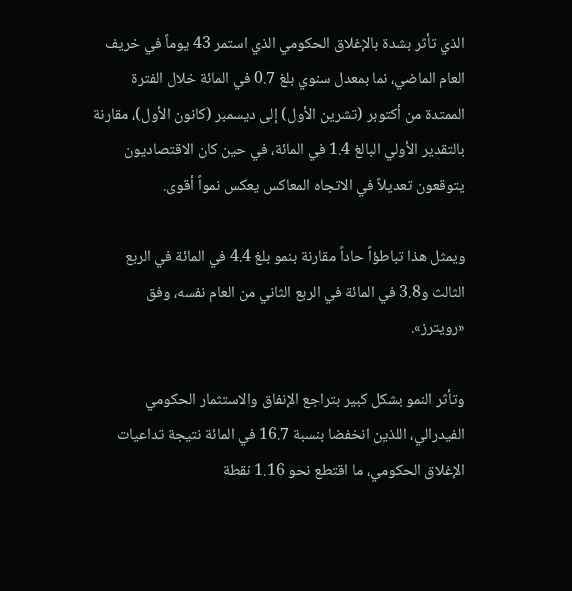الذي تأثر بشدة بالإغلاق الحكومي الذي استمر 43 يوماً في خريف العام الماضي، نما بمعدل سنوي بلغ 0.7 في المائة خلال الفترة الممتدة من أكتوبر (تشرين الأول) إلى ديسمبر (كانون الأول)، مقارنة بالتقدير الأولي البالغ 1.4 في المائة، في حين كان الاقتصاديون يتوقعون تعديلاً في الاتجاه المعاكس يعكس نمواً أقوى.

ويمثل هذا تباطؤاً حاداً مقارنة بنمو بلغ 4.4 في المائة في الربع الثالث و3.8 في المائة في الربع الثاني من العام نفسه، وفق «رويترز».

وتأثر النمو بشكل كبير بتراجع الإنفاق والاستثمار الحكومي الفيدرالي، اللذين انخفضا بنسبة 16.7 في المائة نتيجة تداعيات الإغلاق الحكومي، ما اقتطع نحو 1.16 نقطة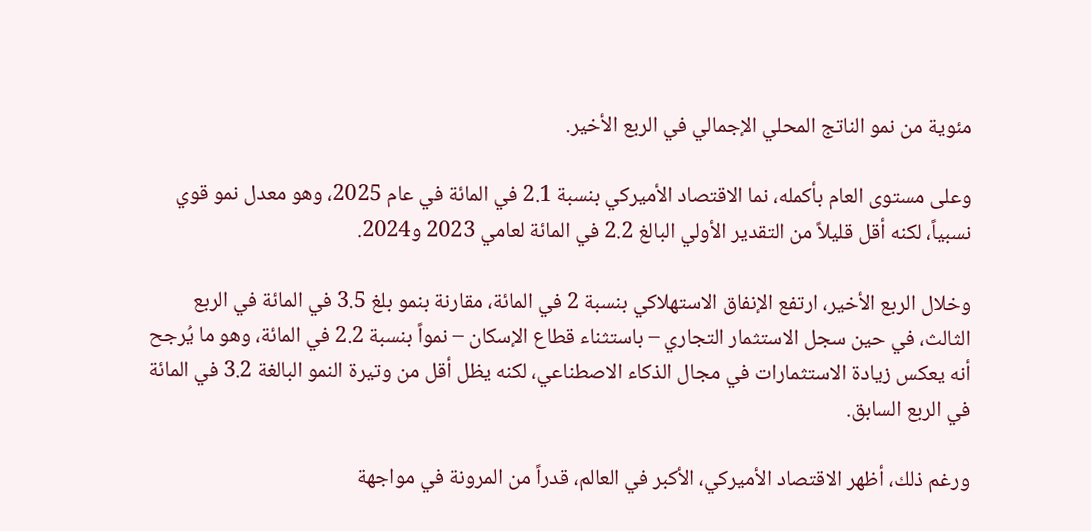مئوية من نمو الناتج المحلي الإجمالي في الربع الأخير.

وعلى مستوى العام بأكمله، نما الاقتصاد الأميركي بنسبة 2.1 في المائة في عام 2025، وهو معدل نمو قوي نسبياً، لكنه أقل قليلاً من التقدير الأولي البالغ 2.2 في المائة لعامي 2023 و2024.

وخلال الربع الأخير، ارتفع الإنفاق الاستهلاكي بنسبة 2 في المائة، مقارنة بنمو بلغ 3.5 في المائة في الربع الثالث، في حين سجل الاستثمار التجاري – باستثناء قطاع الإسكان – نمواً بنسبة 2.2 في المائة، وهو ما يُرجح أنه يعكس زيادة الاستثمارات في مجال الذكاء الاصطناعي، لكنه يظل أقل من وتيرة النمو البالغة 3.2 في المائة في الربع السابق.

ورغم ذلك، أظهر الاقتصاد الأميركي، الأكبر في العالم، قدراً من المرونة في مواجهة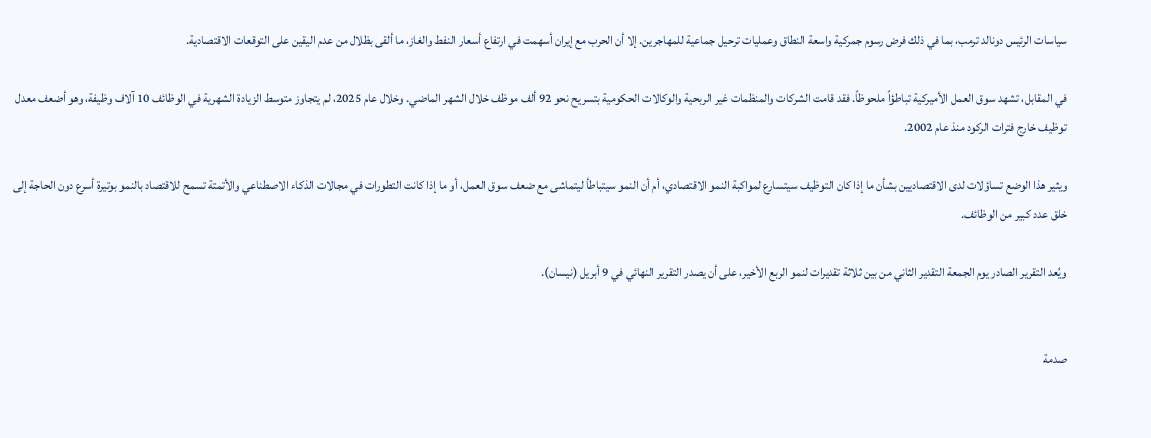سياسات الرئيس دونالد ترمب، بما في ذلك فرض رسوم جمركية واسعة النطاق وعمليات ترحيل جماعية للمهاجرين. إلا أن الحرب مع إيران أسهمت في ارتفاع أسعار النفط والغاز، ما ألقى بظلال من عدم اليقين على التوقعات الاقتصادية.

في المقابل، تشهد سوق العمل الأميركية تباطؤاً ملحوظاً. فقد قامت الشركات والمنظمات غير الربحية والوكالات الحكومية بتسريح نحو 92 ألف موظف خلال الشهر الماضي. وخلال عام 2025، لم يتجاوز متوسط الزيادة الشهرية في الوظائف 10 آلاف وظيفة، وهو أضعف معدل توظيف خارج فترات الركود منذ عام 2002.

ويثير هذا الوضع تساؤلات لدى الاقتصاديين بشأن ما إذا كان التوظيف سيتسارع لمواكبة النمو الاقتصادي، أم أن النمو سيتباطأ ليتماشى مع ضعف سوق العمل، أو ما إذا كانت التطورات في مجالات الذكاء الاصطناعي والأتمتة تسمح للاقتصاد بالنمو بوتيرة أسرع دون الحاجة إلى خلق عدد كبير من الوظائف.

ويُعد التقرير الصادر يوم الجمعة التقدير الثاني من بين ثلاثة تقديرات لنمو الربع الأخير، على أن يصدر التقرير النهائي في 9 أبريل (نيسان).


صدمة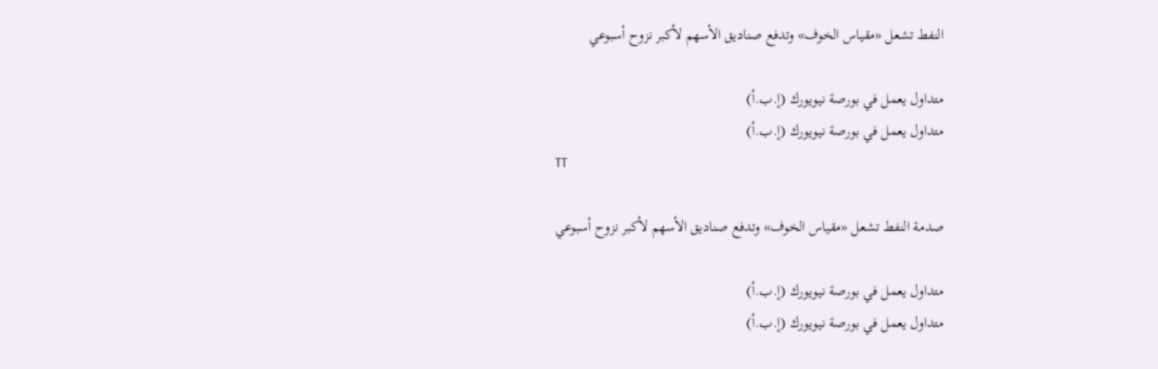النفط تشعل «مقياس الخوف» وتدفع صناديق الأسهم لأكبر نزوح أسبوعي

متداول يعمل في بورصة نيويورك (إ.ب.أ)
متداول يعمل في بورصة نيويورك (إ.ب.أ)
TT

صدمة النفط تشعل «مقياس الخوف» وتدفع صناديق الأسهم لأكبر نزوح أسبوعي

متداول يعمل في بورصة نيويورك (إ.ب.أ)
متداول يعمل في بورصة نيويورك (إ.ب.أ)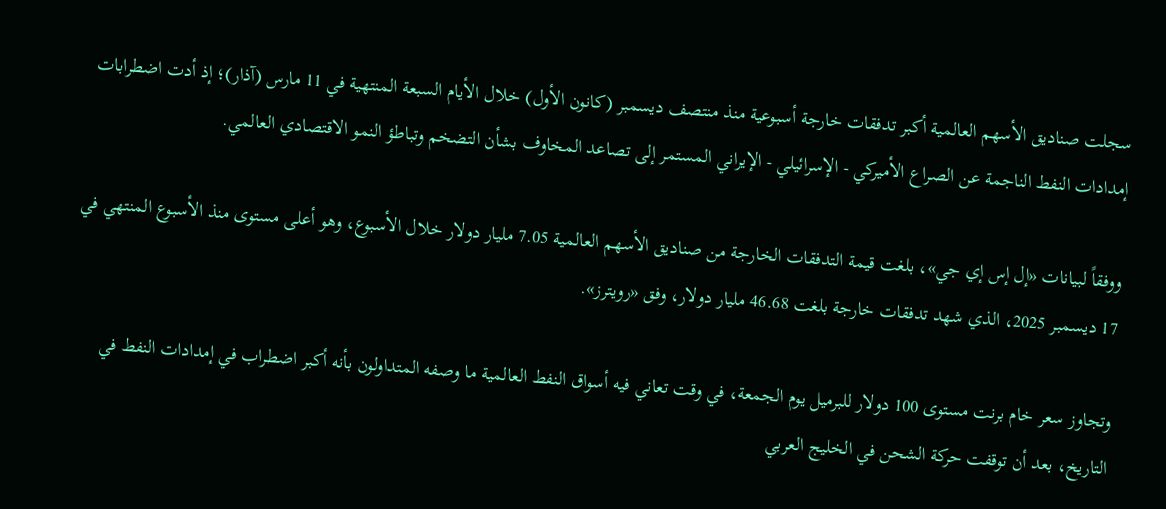سجلت صناديق الأسهم العالمية أكبر تدفقات خارجة أسبوعية منذ منتصف ديسمبر (كانون الأول) خلال الأيام السبعة المنتهية في 11 مارس (آذار)؛ إذ أدت اضطرابات إمدادات النفط الناجمة عن الصراع الأميركي - الإسرائيلي - الإيراني المستمر إلى تصاعد المخاوف بشأن التضخم وتباطؤ النمو الاقتصادي العالمي.

ووفقاً لبيانات «إل إس إي جي»، بلغت قيمة التدفقات الخارجة من صناديق الأسهم العالمية 7.05 مليار دولار خلال الأسبوع، وهو أعلى مستوى منذ الأسبوع المنتهي في 17 ديسمبر 2025، الذي شهد تدفقات خارجة بلغت 46.68 مليار دولار، وفق «رويترز».

وتجاوز سعر خام برنت مستوى 100 دولار للبرميل يوم الجمعة، في وقت تعاني فيه أسواق النفط العالمية ما وصفه المتداولون بأنه أكبر اضطراب في إمدادات النفط في التاريخ، بعد أن توقفت حركة الشحن في الخليج العربي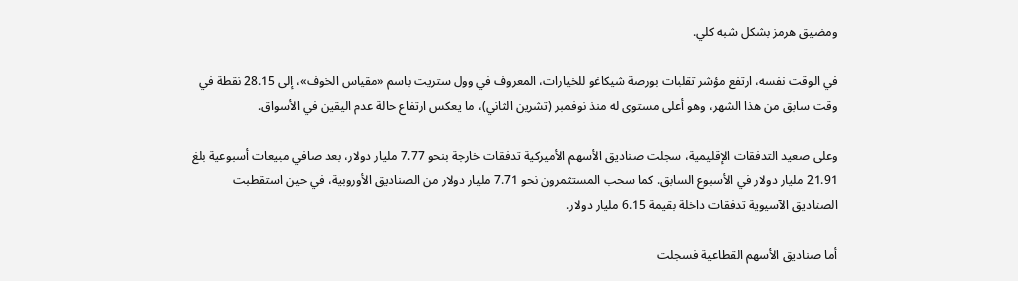ومضيق هرمز بشكل شبه كلي.

في الوقت نفسه، ارتفع مؤشر تقلبات بورصة شيكاغو للخيارات، المعروف في وول ستريت باسم «مقياس الخوف»، إلى 28.15 نقطة في وقت سابق من هذا الشهر، وهو أعلى مستوى له منذ نوفمبر (تشرين الثاني)، ما يعكس ارتفاع حالة عدم اليقين في الأسواق.

وعلى صعيد التدفقات الإقليمية، سجلت صناديق الأسهم الأميركية تدفقات خارجة بنحو 7.77 مليار دولار، بعد صافي مبيعات أسبوعية بلغ 21.91 مليار دولار في الأسبوع السابق. كما سحب المستثمرون نحو 7.71 مليار دولار من الصناديق الأوروبية، في حين استقطبت الصناديق الآسيوية تدفقات داخلة بقيمة 6.15 مليار دولار.

أما صناديق الأسهم القطاعية فسجلت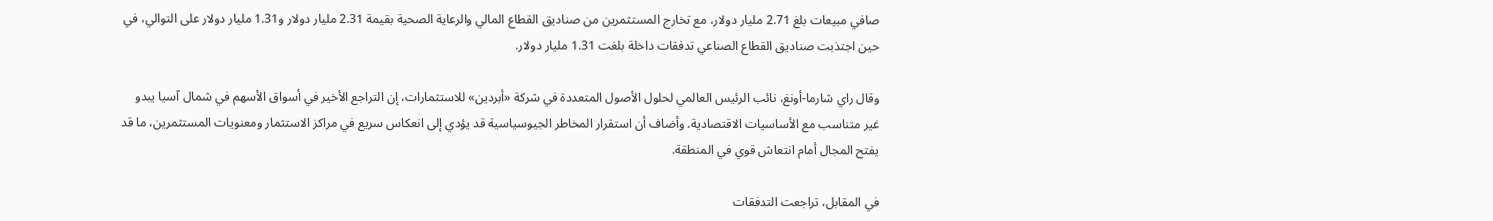صافي مبيعات بلغ 2.71 مليار دولار، مع تخارج المستثمرين من صناديق القطاع المالي والرعاية الصحية بقيمة 2.31 مليار دولار و1.31 مليار دولار على التوالي، في حين اجتذبت صناديق القطاع الصناعي تدفقات داخلة بلغت 1.31 مليار دولار.

وقال راي شارما-أونغ، نائب الرئيس العالمي لحلول الأصول المتعددة في شركة «أبردين» للاستثمارات، إن التراجع الأخير في أسواق الأسهم في شمال آسيا يبدو غير متناسب مع الأساسيات الاقتصادية. وأضاف أن استقرار المخاطر الجيوسياسية قد يؤدي إلى انعكاس سريع في مراكز الاستثمار ومعنويات المستثمرين، ما قد يفتح المجال أمام انتعاش قوي في المنطقة.

في المقابل، تراجعت التدفقات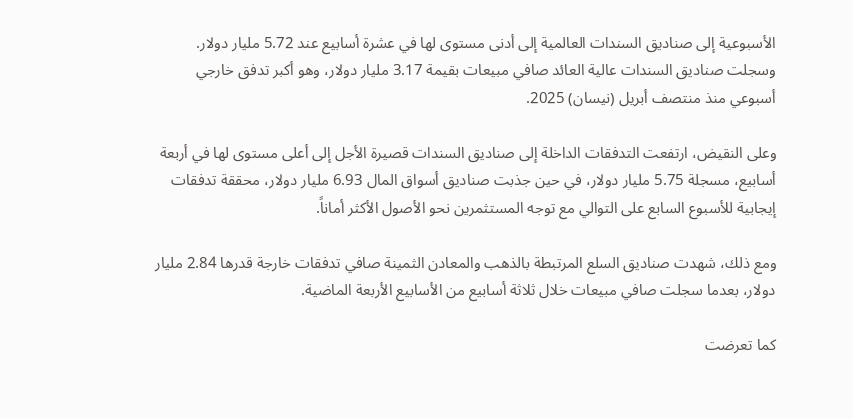الأسبوعية إلى صناديق السندات العالمية إلى أدنى مستوى لها في عشرة أسابيع عند 5.72 مليار دولار. وسجلت صناديق السندات عالية العائد صافي مبيعات بقيمة 3.17 مليار دولار، وهو أكبر تدفق خارجي أسبوعي منذ منتصف أبريل (نيسان) 2025.

وعلى النقيض، ارتفعت التدفقات الداخلة إلى صناديق السندات قصيرة الأجل إلى أعلى مستوى لها في أربعة أسابيع، مسجلة 5.75 مليار دولار، في حين جذبت صناديق أسواق المال 6.93 مليار دولار، محققة تدفقات إيجابية للأسبوع السابع على التوالي مع توجه المستثمرين نحو الأصول الأكثر أماناً.

ومع ذلك، شهدت صناديق السلع المرتبطة بالذهب والمعادن الثمينة صافي تدفقات خارجة قدرها 2.84 مليار دولار، بعدما سجلت صافي مبيعات خلال ثلاثة أسابيع من الأسابيع الأربعة الماضية.

كما تعرضت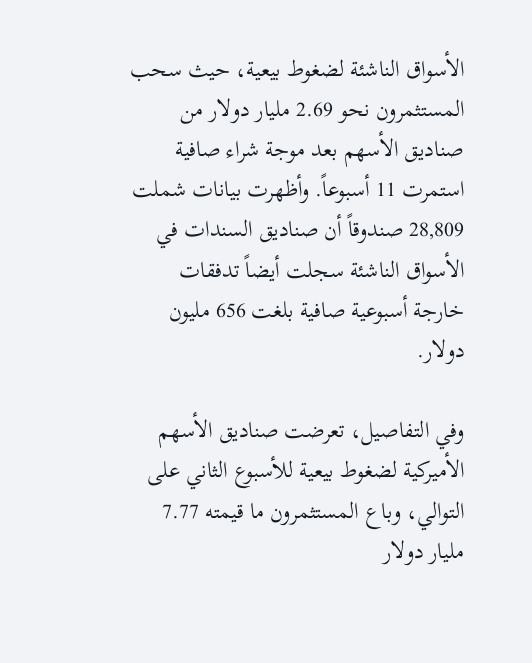الأسواق الناشئة لضغوط بيعية، حيث سحب المستثمرون نحو 2.69 مليار دولار من صناديق الأسهم بعد موجة شراء صافية استمرت 11 أسبوعاً. وأظهرت بيانات شملت 28,809 صندوقاً أن صناديق السندات في الأسواق الناشئة سجلت أيضاً تدفقات خارجة أسبوعية صافية بلغت 656 مليون دولار.

وفي التفاصيل، تعرضت صناديق الأسهم الأميركية لضغوط بيعية للأسبوع الثاني على التوالي، وباع المستثمرون ما قيمته 7.77 مليار دولار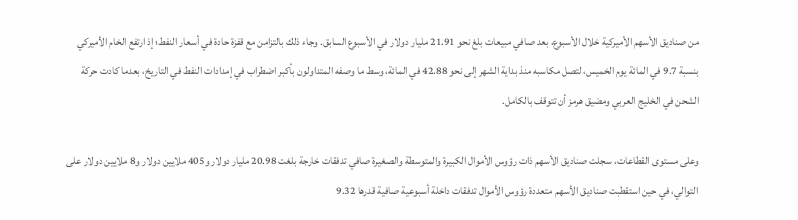من صناديق الأسهم الأميركية خلال الأسبوع، بعد صافي مبيعات بلغ نحو 21.91 مليار دولار في الأسبوع السابق. وجاء ذلك بالتزامن مع قفزة حادة في أسعار النفط؛ إذ ارتفع الخام الأميركي بنسبة 9.7 في المائة يوم الخميس، لتصل مكاسبه منذ بداية الشهر إلى نحو 42.88 في المائة، وسط ما وصفه المتداولون بأكبر اضطراب في إمدادات النفط في التاريخ، بعدما كادت حركة الشحن في الخليج العربي ومضيق هرمز أن تتوقف بالكامل.

وعلى مستوى القطاعات، سجلت صناديق الأسهم ذات رؤوس الأموال الكبيرة والمتوسطة والصغيرة صافي تدفقات خارجة بلغت 20.98 مليار دولار و405 ملايين دولار و8 ملايين دولار على التوالي، في حين استقطبت صناديق الأسهم متعددة رؤوس الأموال تدفقات داخلة أسبوعية صافية قدرها 9.32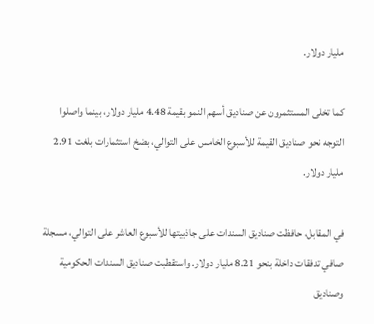مليار دولار.

كما تخلى المستثمرون عن صناديق أسهم النمو بقيمة 4.48 مليار دولار، بينما واصلوا التوجه نحو صناديق القيمة للأسبوع الخامس على التوالي، بضخ استثمارات بلغت 2.91 مليار دولار.

في المقابل، حافظت صناديق السندات على جاذبيتها للأسبوع العاشر على التوالي، مسجلة صافي تدفقات داخلة بنحو 8.21 مليار دولار. واستقطبت صناديق السندات الحكومية وصناديق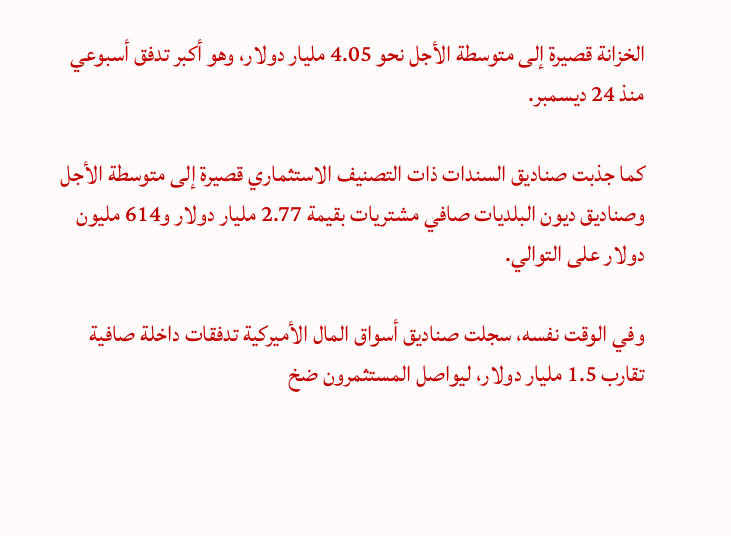الخزانة قصيرة إلى متوسطة الأجل نحو 4.05 مليار دولار، وهو أكبر تدفق أسبوعي منذ 24 ديسمبر.

كما جذبت صناديق السندات ذات التصنيف الاستثماري قصيرة إلى متوسطة الأجل وصناديق ديون البلديات صافي مشتريات بقيمة 2.77 مليار دولار و614 مليون دولار على التوالي.

وفي الوقت نفسه، سجلت صناديق أسواق المال الأميركية تدفقات داخلة صافية تقارب 1.5 مليار دولار، ليواصل المستثمرون ضخ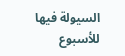السيولة فيها للأسبوع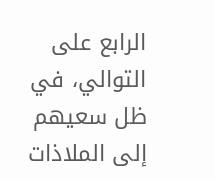الرابع على التوالي، في ظل سعيهم إلى الملاذات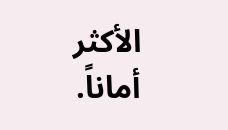الأكثر أماناً.